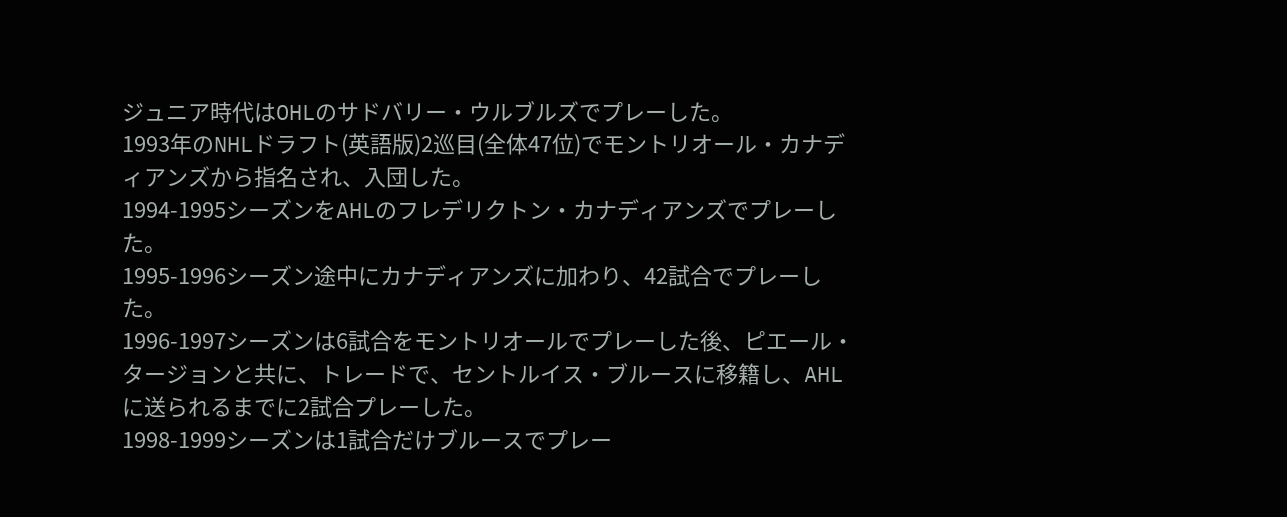ジュニア時代はOHLのサドバリー・ウルブルズでプレーした。
1993年のNHLドラフト(英語版)2巡目(全体47位)でモントリオール・カナディアンズから指名され、入団した。
1994-1995シーズンをAHLのフレデリクトン・カナディアンズでプレーした。
1995-1996シーズン途中にカナディアンズに加わり、42試合でプレーした。
1996-1997シーズンは6試合をモントリオールでプレーした後、ピエール・タージョンと共に、トレードで、セントルイス・ブルースに移籍し、AHLに送られるまでに2試合プレーした。
1998-1999シーズンは1試合だけブルースでプレー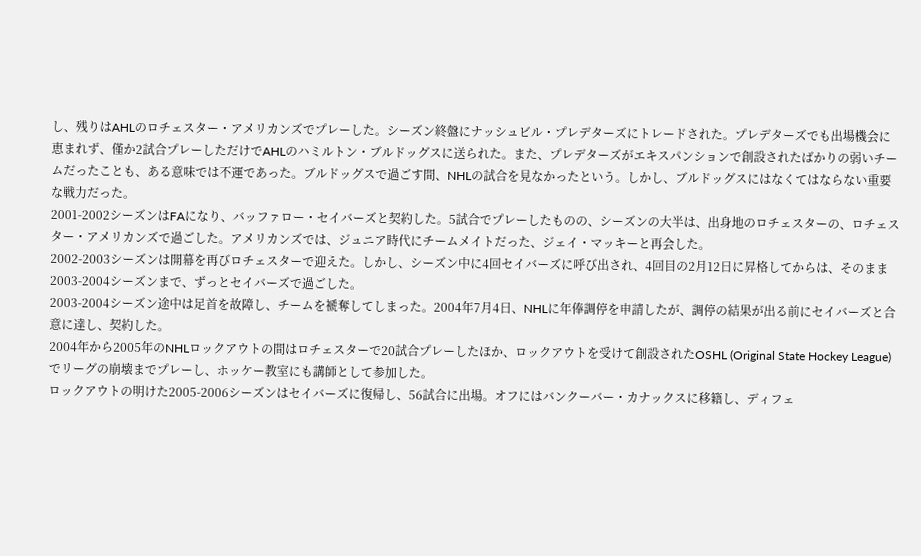し、残りはAHLのロチェスター・アメリカンズでプレーした。シーズン終盤にナッシュビル・プレデターズにトレードされた。プレデターズでも出場機会に恵まれず、僅か2試合プレーしただけでAHLのハミルトン・ブルドッグスに送られた。また、プレデターズがエキスパンションで創設されたばかりの弱いチームだったことも、ある意味では不運であった。ブルドッグスで過ごす間、NHLの試合を見なかったという。しかし、ブルドッグスにはなくてはならない重要な戦力だった。
2001-2002シーズンはFAになり、バッファロー・セイバーズと契約した。5試合でプレーしたものの、シーズンの大半は、出身地のロチェスターの、ロチェスター・アメリカンズで過ごした。アメリカンズでは、ジュニア時代にチームメイトだった、ジェイ・マッキーと再会した。
2002-2003シーズンは開幕を再びロチェスターで迎えた。しかし、シーズン中に4回セイバーズに呼び出され、4回目の2月12日に昇格してからは、そのまま2003-2004シーズンまで、ずっとセイバーズで過ごした。
2003-2004シーズン途中は足首を故障し、チームを褫奪してしまった。2004年7月4日、NHLに年俸調停を申請したが、調停の結果が出る前にセイバーズと合意に達し、契約した。
2004年から2005年のNHLロックアウトの間はロチェスターで20試合プレーしたほか、ロックアウトを受けて創設されたOSHL (Original State Hockey League) でリーグの崩壊までプレーし、ホッケー教室にも講師として参加した。
ロックアウトの明けた2005-2006シーズンはセイバーズに復帰し、56試合に出場。オフにはバンクーバー・カナックスに移籍し、ディフェ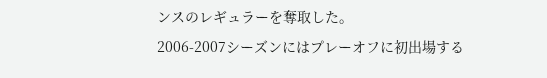ンスのレギュラーを奪取した。
2006-2007シーズンにはプレーオフに初出場する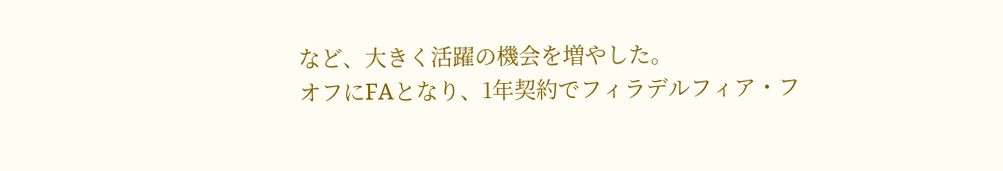など、大きく活躍の機会を増やした。
オフにFAとなり、1年契約でフィラデルフィア・フ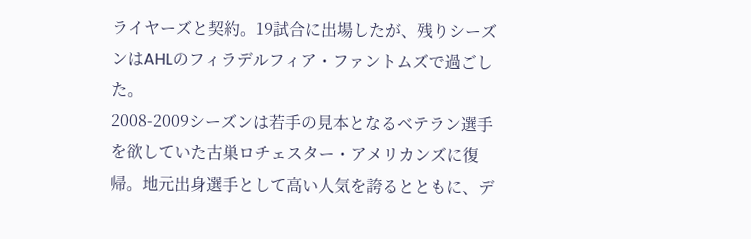ライヤーズと契約。19試合に出場したが、残りシーズンはAHLのフィラデルフィア・ファントムズで過ごした。
2008-2009シーズンは若手の見本となるベテラン選手を欲していた古巣ロチェスター・アメリカンズに復帰。地元出身選手として高い人気を誇るとともに、デ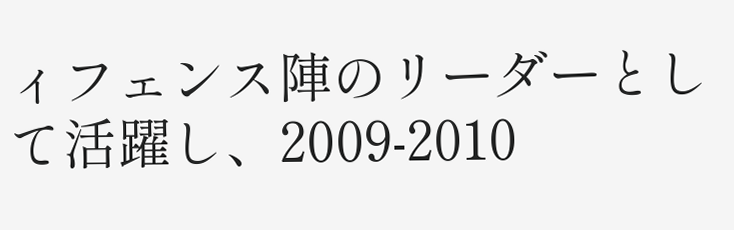ィフェンス陣のリーダーとして活躍し、2009-2010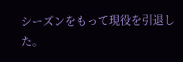シーズンをもって現役を引退した。